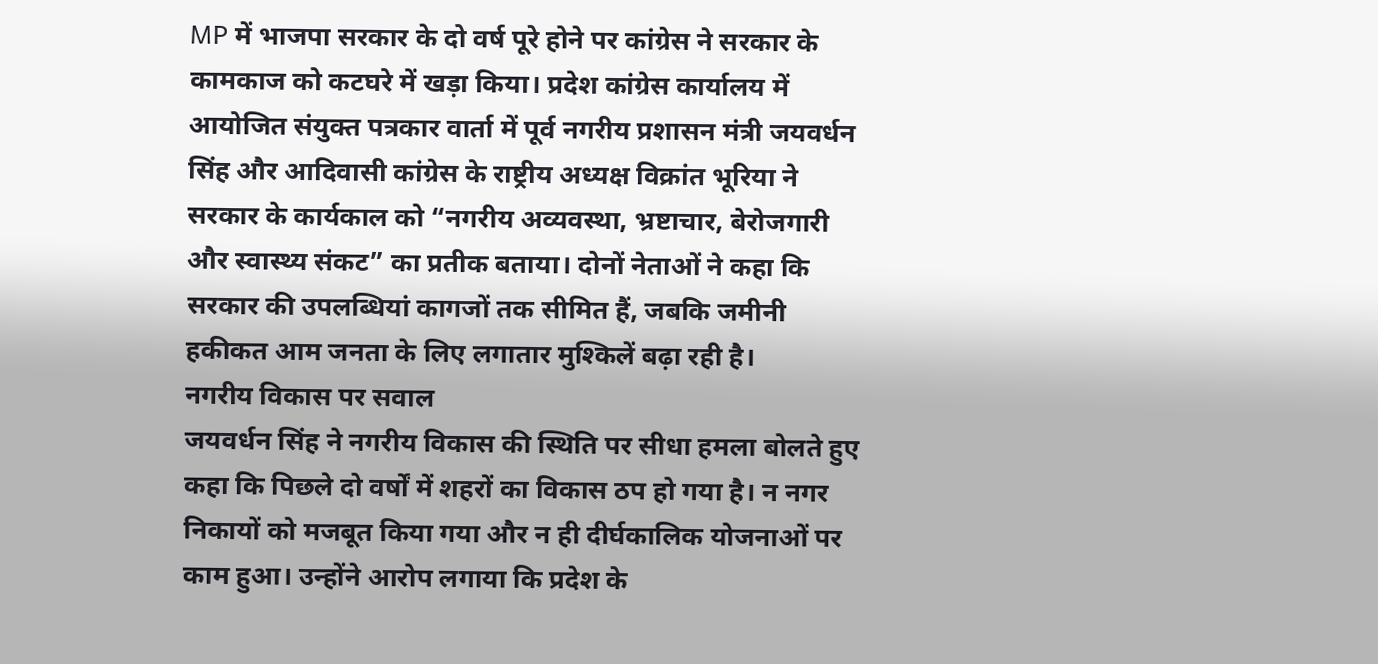MP में भाजपा सरकार के दो वर्ष पूरे होने पर कांग्रेस ने सरकार के कामकाज को कटघरे में खड़ा किया। प्रदेश कांग्रेस कार्यालय में आयोजित संयुक्त पत्रकार वार्ता में पूर्व नगरीय प्रशासन मंत्री जयवर्धन सिंह और आदिवासी कांग्रेस के राष्ट्रीय अध्यक्ष विक्रांत भूरिया ने सरकार के कार्यकाल को “नगरीय अव्यवस्था, भ्रष्टाचार, बेरोजगारी और स्वास्थ्य संकट” का प्रतीक बताया। दोनों नेताओं ने कहा कि सरकार की उपलब्धियां कागजों तक सीमित हैं, जबकि जमीनी हकीकत आम जनता के लिए लगातार मुश्किलें बढ़ा रही है।
नगरीय विकास पर सवाल
जयवर्धन सिंह ने नगरीय विकास की स्थिति पर सीधा हमला बोलते हुए कहा कि पिछले दो वर्षों में शहरों का विकास ठप हो गया है। न नगर निकायों को मजबूत किया गया और न ही दीर्घकालिक योजनाओं पर काम हुआ। उन्होंने आरोप लगाया कि प्रदेश के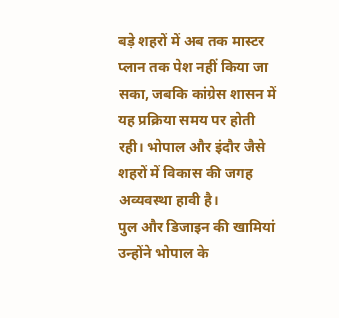बड़े शहरों में अब तक मास्टर प्लान तक पेश नहीं किया जा सका, जबकि कांग्रेस शासन में यह प्रक्रिया समय पर होती रही। भोपाल और इंदौर जैसे शहरों में विकास की जगह अव्यवस्था हावी है।
पुल और डिजाइन की खामियां
उन्होंने भोपाल के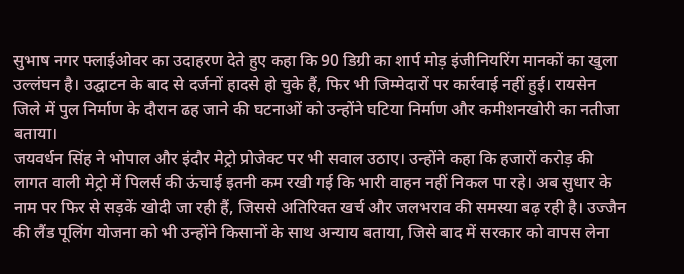सुभाष नगर फ्लाईओवर का उदाहरण देते हुए कहा कि 90 डिग्री का शार्प मोड़ इंजीनियरिंग मानकों का खुला उल्लंघन है। उद्घाटन के बाद से दर्जनों हादसे हो चुके हैं, फिर भी जिम्मेदारों पर कार्रवाई नहीं हुई। रायसेन जिले में पुल निर्माण के दौरान ढह जाने की घटनाओं को उन्होंने घटिया निर्माण और कमीशनखोरी का नतीजा बताया।
जयवर्धन सिंह ने भोपाल और इंदौर मेट्रो प्रोजेक्ट पर भी सवाल उठाए। उन्होंने कहा कि हजारों करोड़ की लागत वाली मेट्रो में पिलर्स की ऊंचाई इतनी कम रखी गई कि भारी वाहन नहीं निकल पा रहे। अब सुधार के नाम पर फिर से सड़कें खोदी जा रही हैं, जिससे अतिरिक्त खर्च और जलभराव की समस्या बढ़ रही है। उज्जैन की लैंड पूलिंग योजना को भी उन्होंने किसानों के साथ अन्याय बताया, जिसे बाद में सरकार को वापस लेना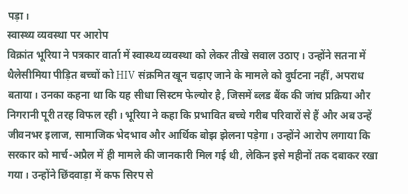पड़ा।
स्वास्थ्य व्यवस्था पर आरोप
विक्रांत भूरिया ने पत्रकार वार्ता में स्वास्थ्य व्यवस्था को लेकर तीखे सवाल उठाए। उन्होंने सतना में थैलेसीमिया पीड़ित बच्चों को HIV संक्रमित खून चढ़ाए जाने के मामले को दुर्घटना नहीं, अपराध बताया। उनका कहना था कि यह सीधा सिस्टम फेल्योर है, जिसमें ब्लड बैंक की जांच प्रक्रिया और निगरानी पूरी तरह विफल रही। भूरिया ने कहा कि प्रभावित बच्चे गरीब परिवारों से हैं और अब उन्हें जीवनभर इलाज, सामाजिक भेदभाव और आर्थिक बोझ झेलना पड़ेगा। उन्होंने आरोप लगाया कि सरकार को मार्च-अप्रैल में ही मामले की जानकारी मिल गई थी, लेकिन इसे महीनों तक दबाकर रखा गया। उन्होंने छिंदवाड़ा में कफ सिरप से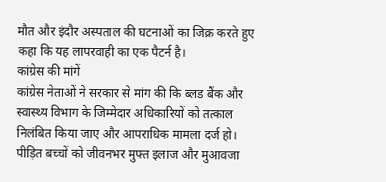मौत और इंदौर अस्पताल की घटनाओं का जिक्र करते हुए कहा कि यह लापरवाही का एक पैटर्न है।
कांग्रेस की मांगें
कांग्रेस नेताओं ने सरकार से मांग की कि ब्लड बैंक और स्वास्थ्य विभाग के जिम्मेदार अधिकारियों को तत्काल निलंबित किया जाए और आपराधिक मामला दर्ज हो। पीड़ित बच्चों को जीवनभर मुफ्त इलाज और मुआवजा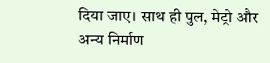दिया जाए। साथ ही पुल, मेट्रो और अन्य निर्माण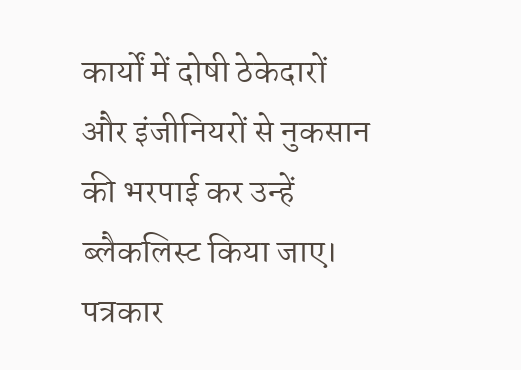कार्यों में दोषी ठेकेदारों और इंजीनियरों से नुकसान की भरपाई कर उन्हें ब्लैकलिस्ट किया जाए। पत्रकार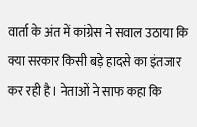वार्ता के अंत में कांग्रेस ने सवाल उठाया कि क्या सरकार किसी बड़े हादसे का इंतजार कर रही है। नेताओं ने साफ कहा कि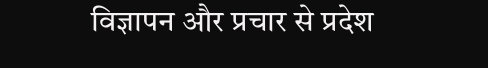विज्ञापन और प्रचार से प्रदेश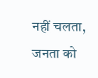नहीं चलता, जनता को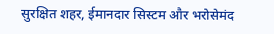सुरक्षित शहर, ईमानदार सिस्टम और भरोसेमंद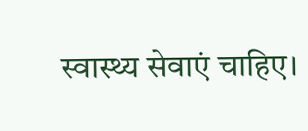स्वास्थ्य सेवाएं चाहिए।